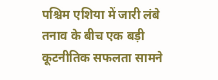पश्चिम एशिया में जारी लंबे तनाव के बीच एक बड़ी कूटनीतिक सफलता सामने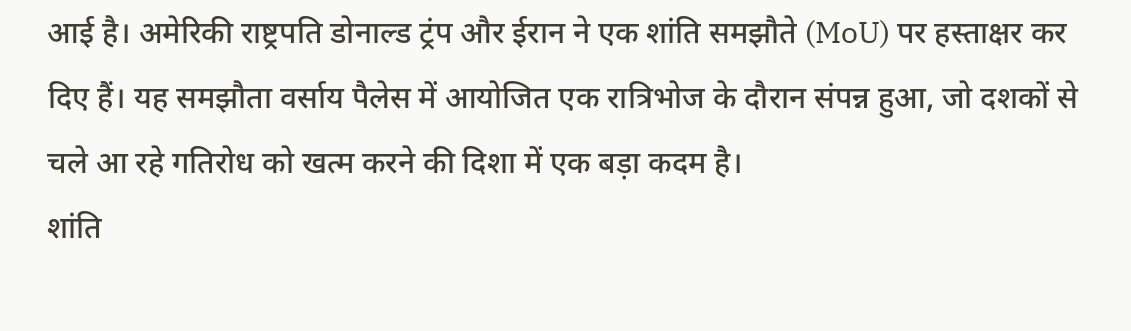आई है। अमेरिकी राष्ट्रपति डोनाल्ड ट्रंप और ईरान ने एक शांति समझौते (MoU) पर हस्ताक्षर कर दिए हैं। यह समझौता वर्साय पैलेस में आयोजित एक रात्रिभोज के दौरान संपन्न हुआ, जो दशकों से चले आ रहे गतिरोध को खत्म करने की दिशा में एक बड़ा कदम है।
शांति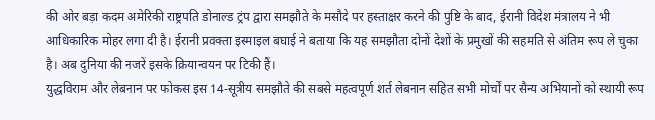की ओर बड़ा कदम अमेरिकी राष्ट्रपति डोनाल्ड ट्रंप द्वारा समझौते के मसौदे पर हस्ताक्षर करने की पुष्टि के बाद, ईरानी विदेश मंत्रालय ने भी आधिकारिक मोहर लगा दी है। ईरानी प्रवक्ता इस्माइल बघाई ने बताया कि यह समझौता दोनों देशों के प्रमुखों की सहमति से अंतिम रूप ले चुका है। अब दुनिया की नजरें इसके क्रियान्वयन पर टिकी हैं।
युद्धविराम और लेबनान पर फोकस इस 14-सूत्रीय समझौते की सबसे महत्वपूर्ण शर्त लेबनान सहित सभी मोर्चों पर सैन्य अभियानों को स्थायी रूप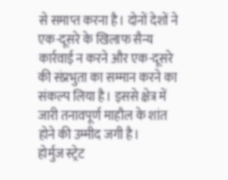से समाप्त करना है। दोनों देशों ने एक-दूसरे के खिलाफ सैन्य कार्रवाई न करने और एक-दूसरे की संप्रभुता का सम्मान करने का संकल्प लिया है। इससे क्षेत्र में जारी तनावपूर्ण माहौल के शांत होने की उम्मीद जगी है।
होर्मुज स्ट्रेट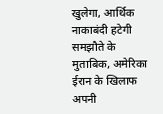खुलेगा, आर्थिक नाकाबंदी हटेगी समझौते के मुताबिक, अमेरिका ईरान के खिलाफ अपनी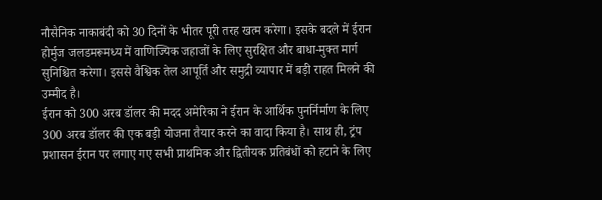नौसैनिक नाकाबंदी को 30 दिनों के भीतर पूरी तरह खत्म करेगा। इसके बदले में ईरान होर्मुज जलडमरूमध्य में वाणिज्यिक जहाजों के लिए सुरक्षित और बाधा-मुक्त मार्ग सुनिश्चित करेगा। इससे वैश्विक तेल आपूर्ति और समुद्री व्यापार में बड़ी राहत मिलने की उम्मीद है।
ईरान को 300 अरब डॉलर की मदद अमेरिका ने ईरान के आर्थिक पुनर्निर्माण के लिए 300 अरब डॉलर की एक बड़ी योजना तैयार करने का वादा किया है। साथ ही, ट्रंप प्रशासन ईरान पर लगाए गए सभी प्राथमिक और द्वितीयक प्रतिबंधों को हटाने के लिए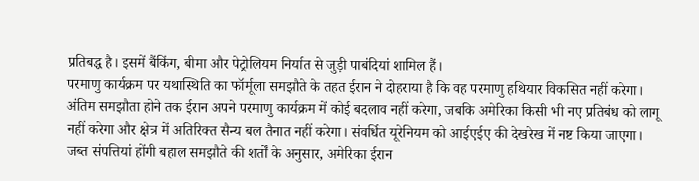प्रतिबद्ध है। इसमें बैंकिंग, बीमा और पेट्रोलियम निर्यात से जुड़ी पाबंदियां शामिल हैं।
परमाणु कार्यक्रम पर यथास्थिति का फॉर्मूला समझौते के तहत ईरान ने दोहराया है कि वह परमाणु हथियार विकसित नहीं करेगा। अंतिम समझौता होने तक ईरान अपने परमाणु कार्यक्रम में कोई बदलाव नहीं करेगा, जबकि अमेरिका किसी भी नए प्रतिबंध को लागू नहीं करेगा और क्षेत्र में अतिरिक्त सैन्य बल तैनात नहीं करेगा। संवर्धित यूरेनियम को आईएईए की देखरेख में नष्ट किया जाएगा।
जब्त संपत्तियां होंगी बहाल समझौते की शर्तों के अनुसार, अमेरिका ईरान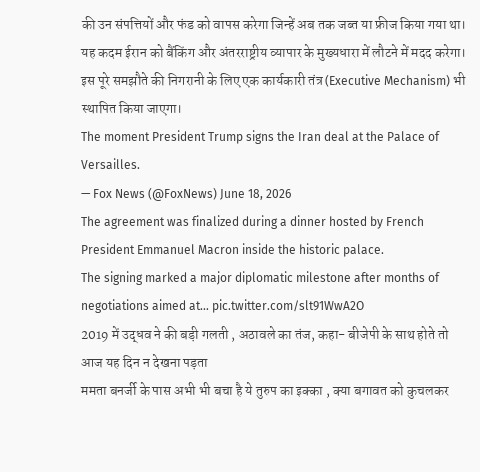की उन संपत्तियों और फंड को वापस करेगा जिन्हें अब तक जब्त या फ्रीज किया गया था। यह कदम ईरान को बैंकिंग और अंतरराष्ट्रीय व्यापार के मुख्यधारा में लौटने में मदद करेगा। इस पूरे समझौते की निगरानी के लिए एक कार्यकारी तंत्र (Executive Mechanism) भी स्थापित किया जाएगा।
The moment President Trump signs the Iran deal at the Palace of Versailles.
— Fox News (@FoxNews) June 18, 2026
The agreement was finalized during a dinner hosted by French President Emmanuel Macron inside the historic palace.
The signing marked a major diplomatic milestone after months of negotiations aimed at… pic.twitter.com/slt91WwA2O
2019 में उद्धव ने की बड़ी गलती , अठावले का तंज, कहा- बीजेपी के साथ होते तो आज यह दिन न देखना पड़ता
ममता बनर्जी के पास अभी भी बचा है ये तुरुप का इक्का , क्या बगावत को कुचलकर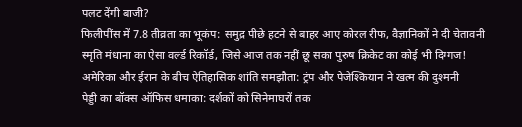पलट देंगी बाजी?
फिलीपींस में 7.8 तीव्रता का भूकंप: समुद्र पीछे हटने से बाहर आए कोरल रीफ, वैज्ञानिकों ने दी चेतावनी
स्मृति मंधाना का ऐसा वर्ल्ड रिकॉर्ड, जिसे आज तक नहीं छू सका पुरुष क्रिकेट का कोई भी दिग्गज!
अमेरिका और ईरान के बीच ऐतिहासिक शांति समझौता: ट्रंप और पेजेश्कियान ने खत्म की दुश्मनी
पेड्डी का बॉक्स ऑफिस धमाका: दर्शकों को सिनेमाघरों तक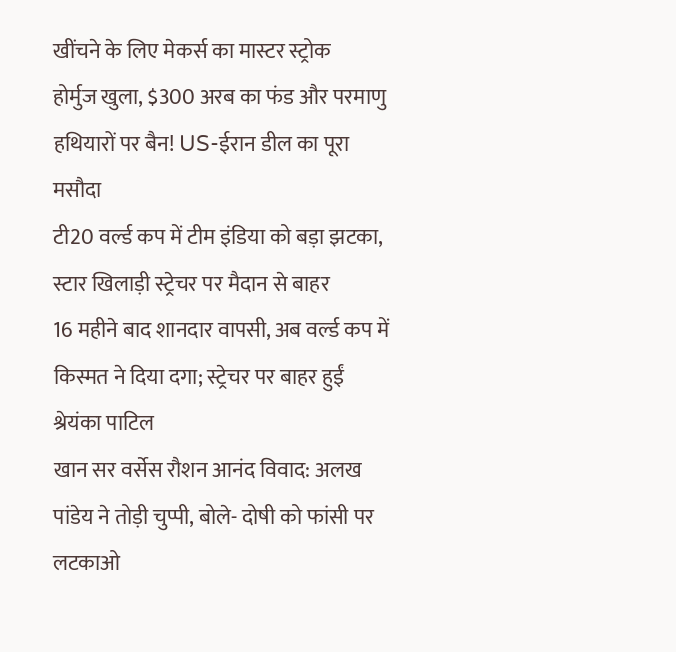खींचने के लिए मेकर्स का मास्टर स्ट्रोक
होर्मुज खुला, $300 अरब का फंड और परमाणु हथियारों पर बैन! US-ईरान डील का पूरा मसौदा
टी20 वर्ल्ड कप में टीम इंडिया को बड़ा झटका, स्टार खिलाड़ी स्ट्रेचर पर मैदान से बाहर
16 महीने बाद शानदार वापसी, अब वर्ल्ड कप में किस्मत ने दिया दगा; स्ट्रेचर पर बाहर हुईं श्रेयंका पाटिल
खान सर वर्सेस रौशन आनंद विवाद: अलख पांडेय ने तोड़ी चुप्पी, बोले- दोषी को फांसी पर लटकाओ